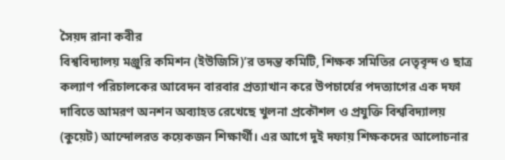সৈয়দ রানা কবীর
বিশ্ববিদ্যালয় মঞ্জুরি কমিশন (ইউজিসি)’র তদন্ত কমিটি, শিক্ষক সমিতির নেতৃবৃন্দ ও ছাত্র কল্যাণ পরিচালকের আবেদন বারবার প্রত্যাখান করে উপচার্যের পদত্যাগের এক দফা দাবিতে আমরণ অনশন অব্যাহত রেখেছে খুলনা প্রকৌশল ও প্রযুক্তি বিশ্ববিদ্যালয় (কুয়েট) আন্দোলরত কয়েকজন শিক্ষার্থী। এর আগে দুই দফায় শিক্ষকদের আলোচনার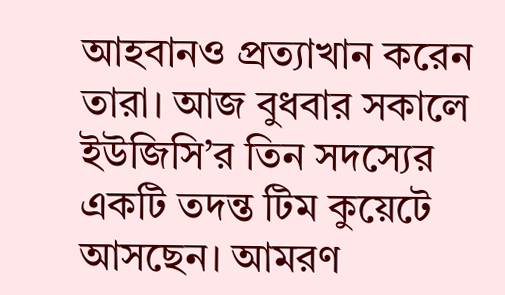আহবানও প্রত্যাখান করেন তারা। আজ বুধবার সকালে ইউজিসি’র তিন সদস্যের একটি তদন্ত টিম কুয়েটে আসছেন। আমরণ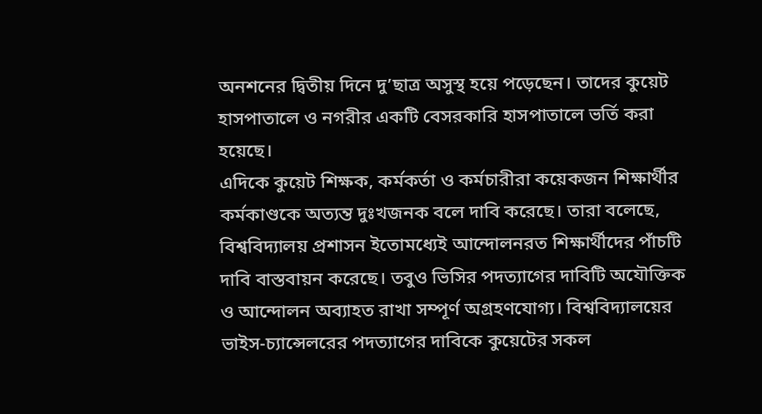অনশনের দ্বিতীয় দিনে দু’ছাত্র অসুস্থ হয়ে পড়েছেন। তাদের কুয়েট হাসপাতালে ও নগরীর একটি বেসরকারি হাসপাতালে ভর্তি করা হয়েছে।
এদিকে কুয়েট শিক্ষক, কর্মকর্তা ও কর্মচারীরা কয়েকজন শিক্ষার্থীর কর্মকাণ্ডকে অত্যন্ত দুঃখজনক বলে দাবি করেছে। তারা বলেছে, বিশ্ববিদ্যালয় প্রশাসন ইতোমধ্যেই আন্দোলনরত শিক্ষার্থীদের পাঁচটি দাবি বাস্তবায়ন করেছে। তবুও ভিসির পদত্যাগের দাবিটি অযৌক্তিক ও আন্দোলন অব্যাহত রাখা সম্পূর্ণ অগ্রহণযোগ্য। বিশ্ববিদ্যালয়ের ভাইস-চ্যান্সেলরের পদত্যাগের দাবিকে কুয়েটের সকল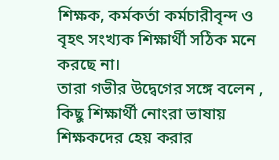শিক্ষক, কর্মকর্তা কর্মচারীবৃন্দ ও বৃহৎ সংখ্যক শিক্ষার্থী সঠিক মনে করছে না।
তারা গভীর উদ্বেগের সঙ্গে বলেন , কিছু শিক্ষার্থী নোংরা ভাষায় শিক্ষকদের হেয় করার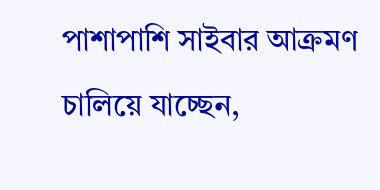পাশাপাশি সাইবার আক্রমণ চালিয়ে যাচ্ছেন,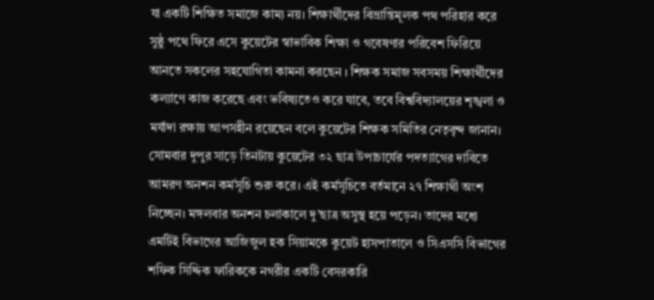যা একটি শিক্ষিত সমাজে কাম্য নয়। শিক্ষার্থীদের বিভ্রান্তিমূলক পথ পরিহার করে সুষ্ঠু পথে ফিরে এসে কুয়েটের স্বাভাবিক শিক্ষা ও গবেষণার পরিবেশ ফিরিয়ে আনতে সকলের সহযোগিতা কামনা করছেন । শিক্ষক সমাজ সবসময় শিক্ষার্থীদের কল্যাণে কাজ করেছে এবং ভবিষ্যতেও করে যাবে, তবে বিশ্ববিদ্যালয়ের শৃঙ্খলা ও মর্যাদা রক্ষায় আপসহীন রয়েছেন বলে কুয়েটের শিক্ষক সমিতির নেতৃবৃন্দ জানান।
সোমবার দুপুর সাড়ে তিনটায় কুয়েটের ৩২ ছাত্র উপাচার্যের পদত্যাগের দাবিতে আমরণ অনশন কর্মসূচি শুরু করে। এই কর্মসূচিতে বর্তমানে ২৭ শিক্ষাথী অংশ নিচ্ছেন। মঙ্গলবার অনশন চলাকালে দু’ছাত্র অসুস্থ হয়ে পড়েন। তাদের মধ্যে এমটিই বিভাগের আজিজুল হক সিয়ামকে কুয়েট হাসপাতালে ও সিএসসি বিভাগের শফিক সিদ্দিক ফারিককে নগরীর একটি বেসরকারি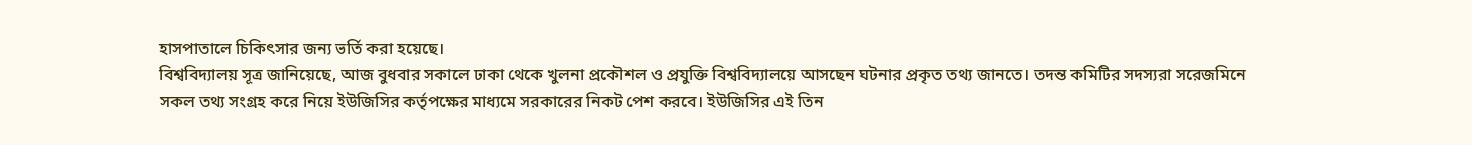হাসপাতালে চিকিৎসার জন্য ভর্তি করা হয়েছে।
বিশ্ববিদ্যালয় সূত্র জানিয়েছে, আজ বুধবার সকালে ঢাকা থেকে খুলনা প্রকৌশল ও প্রযুক্তি বিশ্ববিদ্যালয়ে আসছেন ঘটনার প্রকৃত তথ্য জানতে। তদন্ত কমিটির সদস্যরা সরেজমিনে সকল তথ্য সংগ্রহ করে নিয়ে ইউজিসির কর্তৃপক্ষের মাধ্যমে সরকারের নিকট পেশ করবে। ইউজিসির এই তিন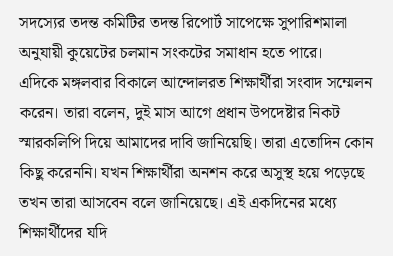সদস্যের তদন্ত কমিটির তদন্ত রিপোর্ট সাপেক্ষে সুপারিশমালা অনুযায়ী কুয়েটের চলমান সংকটের সমাধান হতে পারে।
এদিকে মঙ্গলবার বিকালে আন্দোলরত শিক্ষার্থীরা সংবাদ সম্মেলন করেন। তারা বলেন, দুই মাস আগে প্রধান উপদেষ্টার নিকট স্মারকলিপি দিয়ে আমাদের দাবি জানিয়েছি। তারা এতোদিন কোন কিছু করেননি। যখন শিক্ষার্থীরা অনশন করে অসুস্থ হয়ে পড়েছে তখন তারা আসবেন বলে জানিয়েছে। এই একদিনের মধ্যে শিক্ষার্থীদের যদি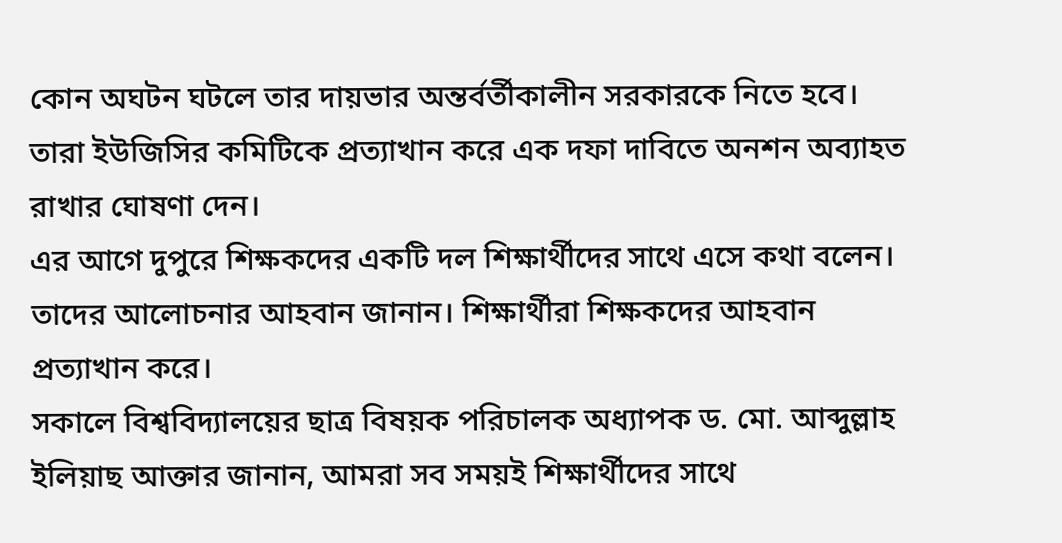কোন অঘটন ঘটলে তার দায়ভার অন্তর্বর্তীকালীন সরকারকে নিতে হবে। তারা ইউজিসির কমিটিকে প্রত্যাখান করে এক দফা দাবিতে অনশন অব্যাহত রাখার ঘোষণা দেন।
এর আগে দুপুরে শিক্ষকদের একটি দল শিক্ষার্থীদের সাথে এসে কথা বলেন। তাদের আলোচনার আহবান জানান। শিক্ষার্থীরা শিক্ষকদের আহবান প্রত্যাখান করে।
সকালে বিশ্ববিদ্যালয়ের ছাত্র বিষয়ক পরিচালক অধ্যাপক ড. মো. আব্দুল্লাহ ইলিয়াছ আক্তার জানান, আমরা সব সময়ই শিক্ষার্থীদের সাথে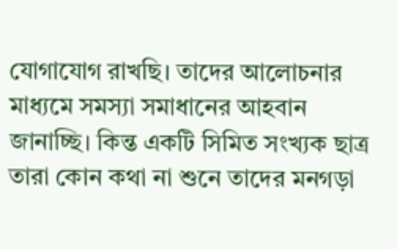যোগাযোগ রাখছি। তাদের আলোচনার মাধ্যমে সমস্যা সমাধানের আহবান জানাচ্ছি। কিন্ত একটি সিমিত সংখ্যক ছাত্র তারা কোন কথা না শুনে তাদের মনগড়া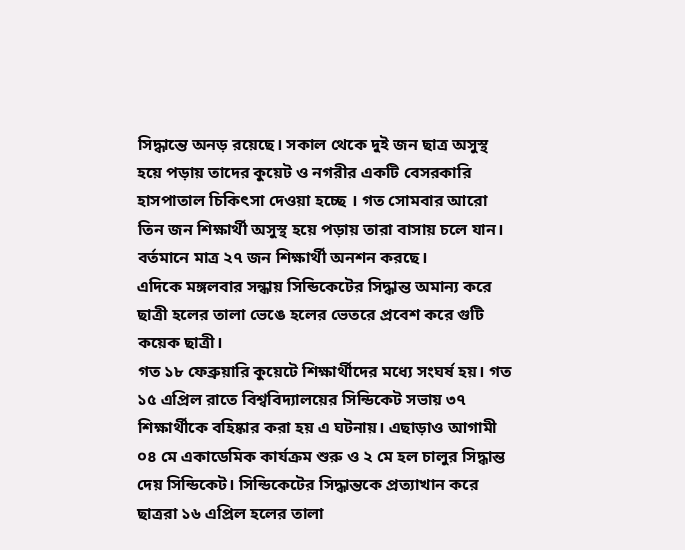সিদ্ধান্তে অনড় রয়েছে। সকাল থেকে দুই জন ছাত্র অসুস্থ হয়ে পড়ায় তাদের কুয়েট ও নগরীর একটি বেসরকারি হাসপাতাল চিকিৎসা দেওয়া হচ্ছে । গত সোমবার আরো তিন জন শিক্ষার্থী অসুস্থ হয়ে পড়ায় তারা বাসায় চলে যান। বর্তমানে মাত্র ২৭ জন শিক্ষার্থী অনশন করছে।
এদিকে মঙ্গলবার সন্ধায় সিন্ডিকেটের সিদ্ধান্ত অমান্য করে ছাত্রী হলের তালা ভেঙে হলের ভেতরে প্রবেশ করে গুটি কয়েক ছাত্রী।
গত ১৮ ফেব্রুয়ারি কুয়েটে শিক্ষার্থীদের মধ্যে সংঘর্ষ হয়। গত ১৫ এপ্রিল রাতে বিশ্ববিদ্যালয়ের সিন্ডিকেট সভায় ৩৭ শিক্ষার্থীকে বহিষ্কার করা হয় এ ঘটনায়। এছাড়াও আগামী ০৪ মে একাডেমিক কার্যক্রম শুরু ও ২ মে হল চালুর সিদ্ধান্ত দেয় সিন্ডিকেট। সিন্ডিকেটের সিদ্ধান্তকে প্রত্যাখান করে ছাত্ররা ১৬ এপ্রিল হলের তালা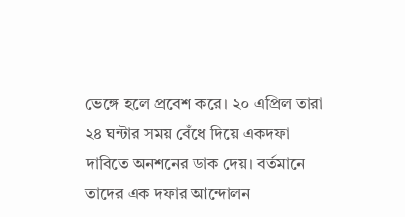ভেঙ্গে হলে প্রবেশ করে। ২০ এপ্রিল তারা ২৪ ঘন্টার সময় বেঁধে দিয়ে একদফা দাবিতে অনশনের ডাক দেয়। বর্তমানে তাদের এক দফার আন্দোলন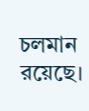চলমান রয়েছে।